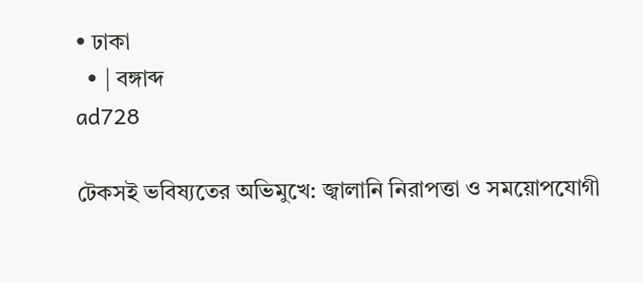• ঢাকা
  • | বঙ্গাব্দ
ad728

টেকসই ভবিষ্যতের অভিমুখে: জ্বালানি নিরাপত্তা ও সময়োপযোগী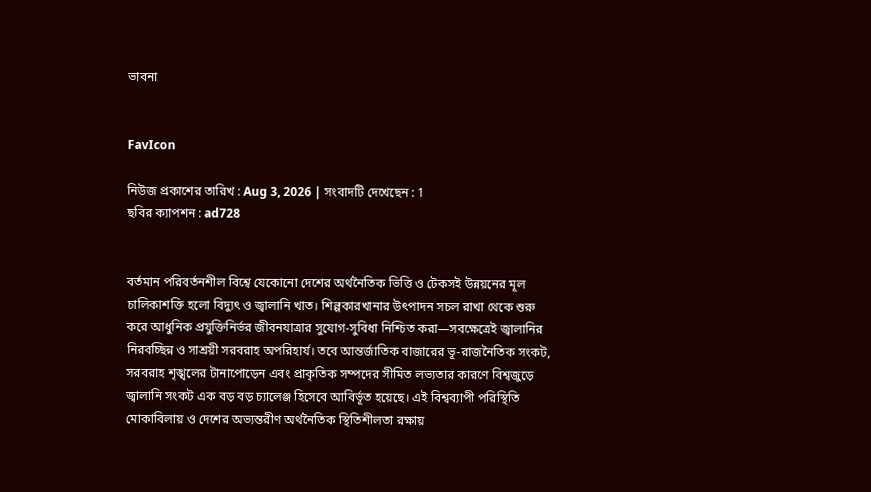ভাবনা


FavIcon

নিউজ প্রকাশের তারিখ : Aug 3, 2026 | সংবাদটি দেখেছেন : 1
ছবির ক্যাপশন : ad728


বর্তমান পরিবর্তনশীল বিশ্বে যেকোনো দেশের অর্থনৈতিক ভিত্তি ও টেকসই উন্নয়নের মূল চালিকাশক্তি হলো বিদ্যুৎ ও জ্বালানি খাত। শিল্পকারখানার উৎপাদন সচল রাখা থেকে শুরু করে আধুনিক প্রযুক্তিনির্ভর জীবনযাত্রার সুযোগ-সুবিধা নিশ্চিত করা—সবক্ষেত্রেই জ্বালানির নিরবচ্ছিন্ন ও সাশ্রয়ী সরবরাহ অপরিহার্য। তবে আন্তর্জাতিক বাজারের ভূ-রাজনৈতিক সংকট, সরবরাহ শৃঙ্খলের টানাপোড়েন এবং প্রাকৃতিক সম্পদের সীমিত লভ্যতার কারণে বিশ্বজুড়ে জ্বালানি সংকট এক বড় বড় চ্যালেঞ্জ হিসেবে আবির্ভূত হয়েছে। এই বিশ্বব্যাপী পরিস্থিতি মোকাবিলায় ও দেশের অভ্যন্তরীণ অর্থনৈতিক স্থিতিশীলতা রক্ষায়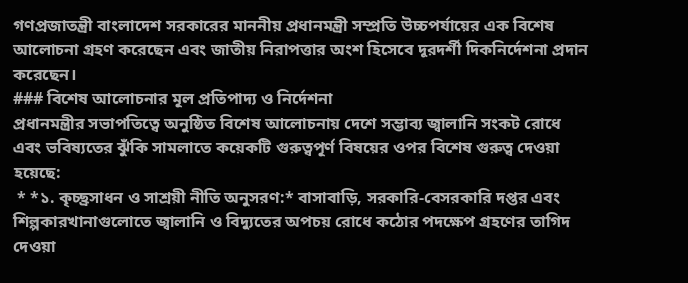গণপ্রজাতন্ত্রী বাংলাদেশ সরকারের মাননীয় প্রধানমন্ত্রী সম্প্রতি উচ্চপর্যায়ের এক বিশেষ আলোচনা গ্রহণ করেছেন এবং জাতীয় নিরাপত্তার অংশ হিসেবে দূরদর্শী দিকনির্দেশনা প্রদান করেছেন।
### বিশেষ আলোচনার মূল প্রতিপাদ্য ও নির্দেশনা
প্রধানমন্ত্রীর সভাপতিত্বে অনুষ্ঠিত বিশেষ আলোচনায় দেশে সম্ভাব্য জ্বালানি সংকট রোধে এবং ভবিষ্যতের ঝুঁকি সামলাতে কয়েকটি গুরুত্বপূর্ণ বিষয়ের ওপর বিশেষ গুরুত্ব দেওয়া হয়েছে:
 * *১. কৃচ্ছ্রসাধন ও সাশ্রয়ী নীতি অনুসরণ:* বাসাবাড়ি, সরকারি-বেসরকারি দপ্তর এবং শিল্পকারখানাগুলোতে জ্বালানি ও বিদ্যুতের অপচয় রোধে কঠোর পদক্ষেপ গ্রহণের তাগিদ দেওয়া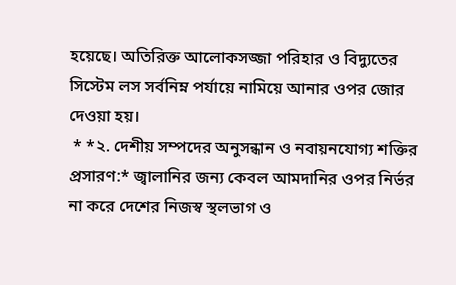হয়েছে। অতিরিক্ত আলোকসজ্জা পরিহার ও বিদ্যুতের সিস্টেম লস সর্বনিম্ন পর্যায়ে নামিয়ে আনার ওপর জোর দেওয়া হয়।
 * *২. দেশীয় সম্পদের অনুসন্ধান ও নবায়নযোগ্য শক্তির প্রসারণ:* জ্বালানির জন্য কেবল আমদানির ওপর নির্ভর না করে দেশের নিজস্ব স্থলভাগ ও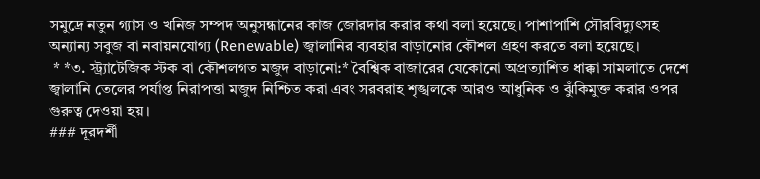সমুদ্রে নতুন গ্যাস ও খনিজ সম্পদ অনুসন্ধানের কাজ জোরদার করার কথা বলা হয়েছে। পাশাপাশি সৌরবিদ্যুৎসহ অন্যান্য সবুজ বা নবায়নযোগ্য (Renewable) জ্বালানির ব্যবহার বাড়ানোর কৌশল গ্রহণ করতে বলা হয়েছে।
 * *৩. স্ট্র্যাটেজিক স্টক বা কৌশলগত মজুদ বাড়ানো:* বৈশ্বিক বাজারের যেকোনো অপ্রত্যাশিত ধাক্কা সামলাতে দেশে জ্বালানি তেলের পর্যাপ্ত নিরাপত্তা মজুদ নিশ্চিত করা এবং সরবরাহ শৃঙ্খলকে আরও আধুনিক ও ঝুঁকিমুক্ত করার ওপর গুরুত্ব দেওয়া হয়।
### দূরদর্শী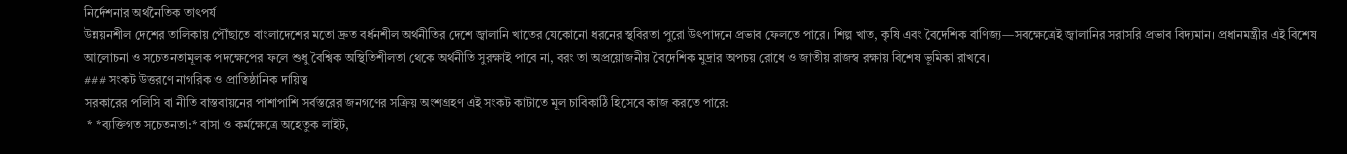নির্দেশনার অর্থনৈতিক তাৎপর্য
উন্নয়নশীল দেশের তালিকায় পৌঁছাতে বাংলাদেশের মতো দ্রুত বর্ধনশীল অর্থনীতির দেশে জ্বালানি খাতের যেকোনো ধরনের স্থবিরতা পুরো উৎপাদনে প্রভাব ফেলতে পারে। শিল্প খাত, কৃষি এবং বৈদেশিক বাণিজ্য—সবক্ষেত্রেই জ্বালানির সরাসরি প্রভাব বিদ্যমান। প্রধানমন্ত্রীর এই বিশেষ আলোচনা ও সচেতনতামূলক পদক্ষেপের ফলে শুধু বৈশ্বিক অস্থিতিশীলতা থেকে অর্থনীতি সুরক্ষাই পাবে না, বরং তা অপ্রয়োজনীয় বৈদেশিক মুদ্রার অপচয় রোধে ও জাতীয় রাজস্ব রক্ষায় বিশেষ ভূমিকা রাখবে।
### সংকট উত্তরণে নাগরিক ও প্রাতিষ্ঠানিক দায়িত্ব
সরকারের পলিসি বা নীতি বাস্তবায়নের পাশাপাশি সর্বস্তরের জনগণের সক্রিয় অংশগ্রহণ এই সংকট কাটাতে মূল চাবিকাঠি হিসেবে কাজ করতে পারে:
 * *ব্যক্তিগত সচেতনতা:* বাসা ও কর্মক্ষেত্রে অহেতুক লাইট,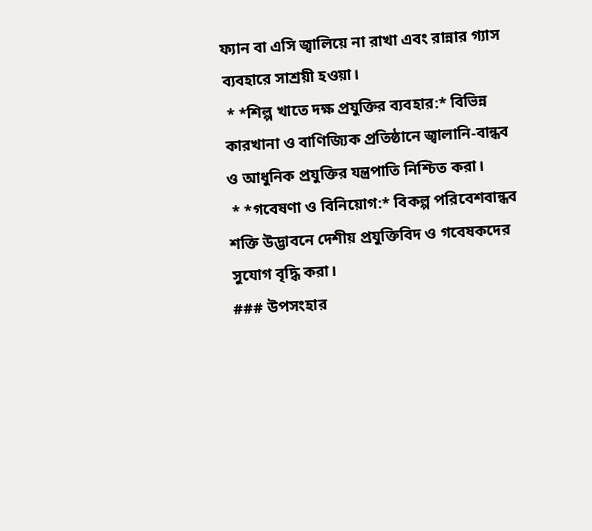ফ্যান বা এসি জ্বালিয়ে না রাখা এবং রান্নার গ্যাস ব্যবহারে সাশ্রয়ী হওয়া।
 * *শিল্প খাতে দক্ষ প্রযুক্তির ব্যবহার:* বিভিন্ন কারখানা ও বাণিজ্যিক প্রতিষ্ঠানে জ্বালানি-বান্ধব ও আধুনিক প্রযুক্তির যন্ত্রপাতি নিশ্চিত করা।
 * *গবেষণা ও বিনিয়োগ:* বিকল্প পরিবেশবান্ধব শক্তি উদ্ভাবনে দেশীয় প্রযুক্তিবিদ ও গবেষকদের সুযোগ বৃদ্ধি করা।
### উপসংহার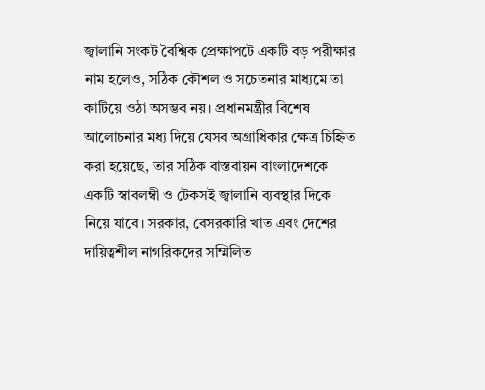জ্বালানি সংকট বৈশ্বিক প্রেক্ষাপটে একটি বড় পরীক্ষার নাম হলেও, সঠিক কৌশল ও সচেতনার মাধ্যমে তা কাটিয়ে ওঠা অসম্ভব নয়। প্রধানমন্ত্রীর বিশেষ আলোচনার মধ্য দিয়ে যেসব অগ্রাধিকার ক্ষেত্র চিহ্নিত করা হয়েছে, তার সঠিক বাস্তবায়ন বাংলাদেশকে একটি স্বাবলম্বী ও টেকসই জ্বালানি ব্যবস্থার দিকে নিয়ে যাবে। সরকার, বেসরকারি খাত এবং দেশের দায়িত্বশীল নাগরিকদের সম্মিলিত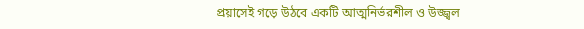প্রয়াসেই গড়ে উঠবে একটি আত্মনির্ভরশীল ও উজ্জ্বল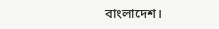বাংলাদেশ।